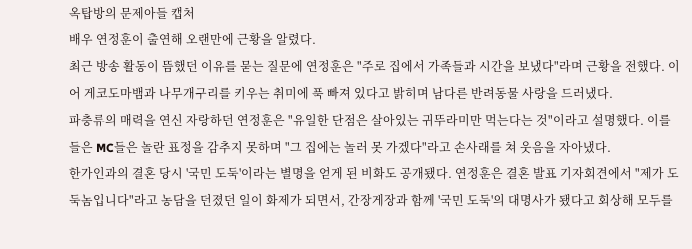옥탑방의 문제아들 캡처
배우 연정훈이 출연해 오랜만에 근황을 알렸다.
최근 방송 활동이 뜸했던 이유를 묻는 질문에 연정훈은 "주로 집에서 가족들과 시간을 보냈다"라며 근황을 전했다. 이어 게코도마뱀과 나무개구리를 키우는 취미에 푹 빠져 있다고 밝히며 남다른 반려동물 사랑을 드러냈다.
파충류의 매력을 연신 자랑하던 연정훈은 "유일한 단점은 살아있는 귀뚜라미만 먹는다는 것"이라고 설명했다. 이를 들은 MC들은 놀란 표정을 감추지 못하며 "그 집에는 놀러 못 가겠다"라고 손사래를 쳐 웃음을 자아냈다.
한가인과의 결혼 당시 '국민 도둑'이라는 별명을 얻게 된 비화도 공개됐다. 연정훈은 결혼 발표 기자회견에서 "제가 도둑놈입니다"라고 농담을 던졌던 일이 화제가 되면서, 간장게장과 함께 '국민 도둑'의 대명사가 됐다고 회상해 모두를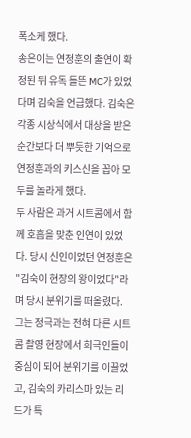폭소케 했다.
송은이는 연정훈의 출연이 확정된 뒤 유독 들뜬 MC가 있었다며 김숙을 언급했다. 김숙은 각종 시상식에서 대상을 받은 순간보다 더 뿌듯한 기억으로 연정훈과의 키스신을 꼽아 모두를 놀라게 했다.
두 사람은 과거 시트콤에서 함께 호흡을 맞춘 인연이 있었다. 당시 신인이었던 연정훈은 "김숙이 현장의 왕이었다"라며 당시 분위기를 떠올렸다. 그는 정극과는 전혀 다른 시트콤 촬영 현장에서 희극인들이 중심이 되어 분위기를 이끌었고, 김숙의 카리스마 있는 리드가 특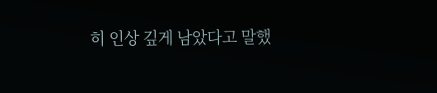히 인상 깊게 남았다고 말했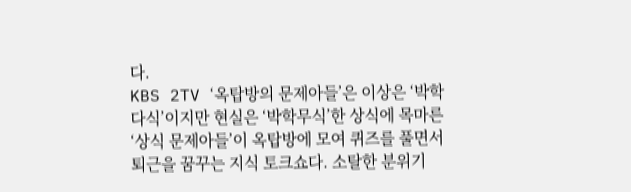다.
KBS 2TV ‘옥탑방의 문제아들’은 이상은 ‘박학다식’이지만 현실은 ‘박학무식’한 상식에 목마른 ‘상식 문제아들’이 옥탑방에 모여 퀴즈를 풀면서 퇴근을 꿈꾸는 지식 토크쇼다. 소탈한 분위기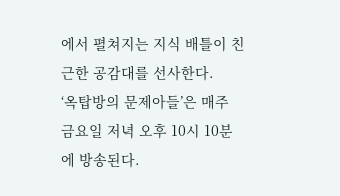에서 펼쳐지는 지식 배틀이 친근한 공감대를 선사한다.
‘옥탑방의 문제아들’은 매주 금요일 저녁 오후 10시 10분에 방송된다.